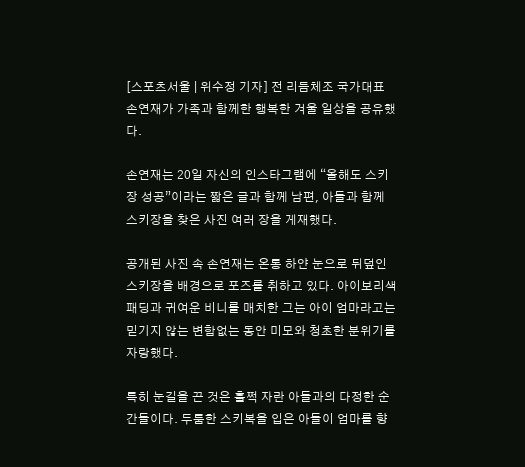[스포츠서울 | 위수정 기자] 전 리듬체조 국가대표 손연재가 가족과 함께한 행복한 겨울 일상을 공유했다.

손연재는 20일 자신의 인스타그램에 “올해도 스키장 성공”이라는 짧은 글과 함께 남편, 아들과 함께 스키장을 찾은 사진 여러 장을 게재했다.

공개된 사진 속 손연재는 온통 하얀 눈으로 뒤덮인 스키장을 배경으로 포즈를 취하고 있다. 아이보리색 패딩과 귀여운 비니를 매치한 그는 아이 엄마라고는 믿기지 않는 변함없는 동안 미모와 청초한 분위기를 자랑했다.

특히 눈길을 끈 것은 훌쩍 자란 아들과의 다정한 순간들이다. 두툼한 스키복을 입은 아들이 엄마를 향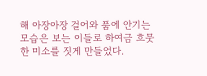해 아장아장 걸어와 품에 안기는 모습은 보는 이들로 하여금 흐뭇한 미소를 짓게 만들었다.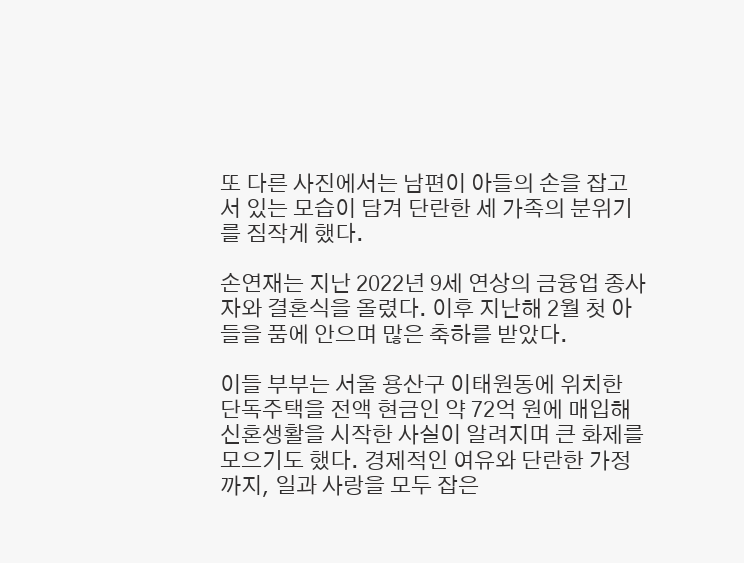또 다른 사진에서는 남편이 아들의 손을 잡고 서 있는 모습이 담겨 단란한 세 가족의 분위기를 짐작게 했다.

손연재는 지난 2022년 9세 연상의 금융업 종사자와 결혼식을 올렸다. 이후 지난해 2월 첫 아들을 품에 안으며 많은 축하를 받았다.

이들 부부는 서울 용산구 이태원동에 위치한 단독주택을 전액 현금인 약 72억 원에 매입해 신혼생활을 시작한 사실이 알려지며 큰 화제를 모으기도 했다. 경제적인 여유와 단란한 가정까지, 일과 사랑을 모두 잡은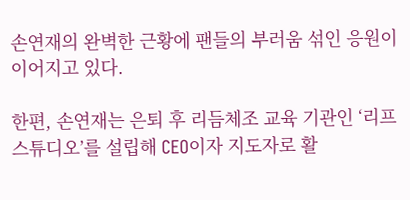손연재의 완벽한 근황에 팬들의 부러움 섞인 응원이 이어지고 있다.

한편, 손연재는 은퇴 후 리듬체조 교육 기관인 ‘리프 스튜디오’를 설립해 CEO이자 지도자로 활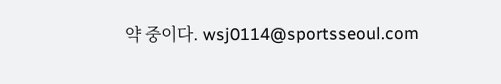약 중이다. wsj0114@sportsseoul.com